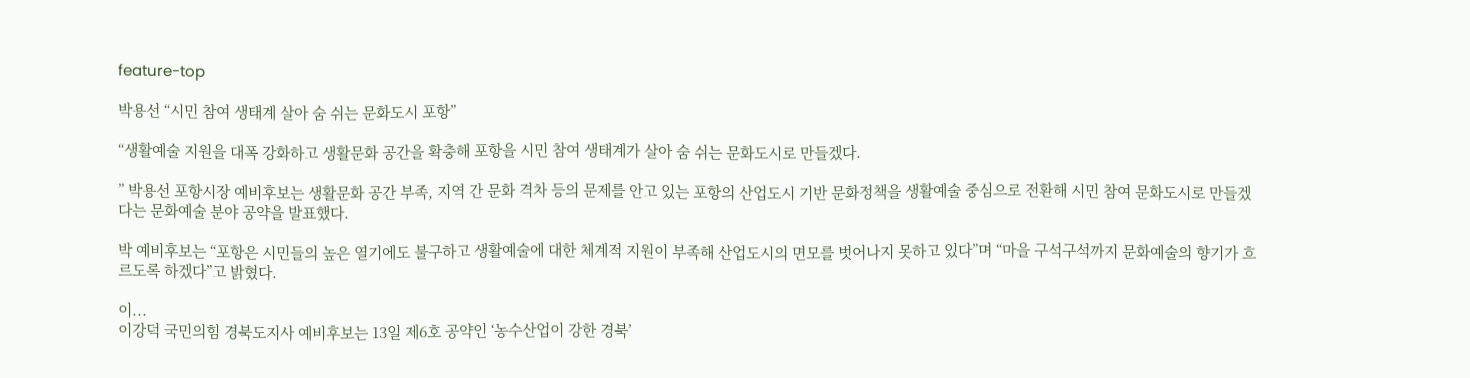feature-top

박용선 “시민 참여 생태계 살아 숨 쉬는 문화도시 포항”

“생활예술 지원을 대폭 강화하고 생활문화 공간을 확충해 포항을 시민 참여 생태계가 살아 숨 쉬는 문화도시로 만들겠다.

” 박용선 포항시장 예비후보는 생활문화 공간 부족, 지역 간 문화 격차 등의 문제를 안고 있는 포항의 산업도시 기반 문화정책을 생활예술 중심으로 전환해 시민 참여 문화도시로 만들겠다는 문화예술 분야 공약을 발표했다.

박 예비후보는 “포항은 시민들의 높은 열기에도 불구하고 생활예술에 대한 체계적 지원이 부족해 산업도시의 면모를 벗어나지 못하고 있다”며 “마을 구석구석까지 문화예술의 향기가 흐르도록 하겠다”고 밝혔다.

이...
이강덕 국민의힘 경북도지사 예비후보는 13일 제6호 공약인 ‘농수산업이 강한 경북’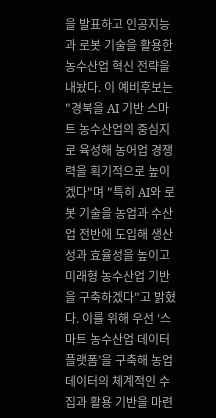을 발표하고 인공지능과 로봇 기술을 활용한 농수산업 혁신 전략을 내놨다. 이 예비후보는 "경북을 AI 기반 스마트 농수산업의 중심지로 육성해 농어업 경쟁력을 획기적으로 높이겠다"며 "특히 AI와 로봇 기술을 농업과 수산업 전반에 도입해 생산성과 효율성을 높이고 미래형 농수산업 기반을 구축하겠다"고 밝혔다. 이를 위해 우선 ‘스마트 농수산업 데이터 플랫폼’을 구축해 농업 데이터의 체계적인 수집과 활용 기반을 마련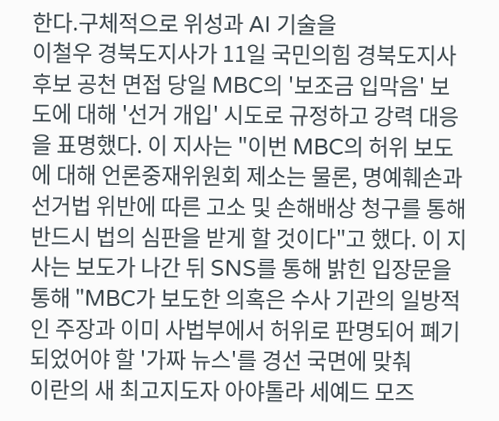한다.구체적으로 위성과 AI 기술을
이철우 경북도지사가 11일 국민의힘 경북도지사 후보 공천 면접 당일 MBC의 '보조금 입막음' 보도에 대해 '선거 개입' 시도로 규정하고 강력 대응을 표명했다. 이 지사는 "이번 MBC의 허위 보도에 대해 언론중재위원회 제소는 물론, 명예훼손과 선거법 위반에 따른 고소 및 손해배상 청구를 통해 반드시 법의 심판을 받게 할 것이다"고 했다. 이 지사는 보도가 나간 뒤 SNS를 통해 밝힌 입장문을 통해 "MBC가 보도한 의혹은 수사 기관의 일방적인 주장과 이미 사법부에서 허위로 판명되어 폐기되었어야 할 '가짜 뉴스'를 경선 국면에 맞춰
이란의 새 최고지도자 아야톨라 세예드 모즈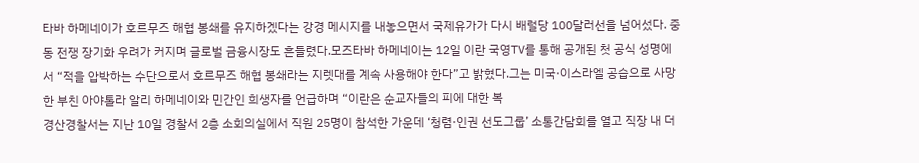타바 하메네이가 호르무즈 해협 봉쇄를 유지하겠다는 강경 메시지를 내놓으면서 국제유가가 다시 배럴당 100달러선을 넘어섰다. 중동 전쟁 장기화 우려가 커지며 글로벌 금융시장도 흔들렸다.모즈타바 하메네이는 12일 이란 국영TV를 통해 공개된 첫 공식 성명에서 “적을 압박하는 수단으로서 호르무즈 해협 봉쇄라는 지렛대를 계속 사용해야 한다”고 밝혔다.그는 미국·이스라엘 공습으로 사망한 부친 아야톨라 알리 하메네이와 민간인 희생자를 언급하며 “이란은 순교자들의 피에 대한 복
경산경찰서는 지난 10일 경찰서 2층 소회의실에서 직원 25명이 참석한 가운데 ‘청렴·인권 선도그룹’ 소통간담회를 열고 직장 내 더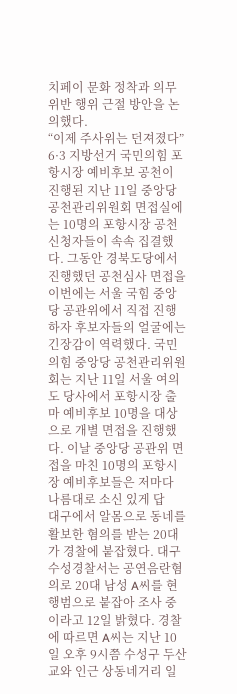치페이 문화 정착과 의무위반 행위 근절 방안을 논의했다.
“이제 주사위는 던져졌다” 6·3 지방선거 국민의힘 포항시장 예비후보 공천이 진행된 지난 11일 중앙당 공천관리위원회 면접실에는 10명의 포항시장 공천 신청자들이 속속 집결했다. 그동안 경북도당에서 진행했던 공천심사 면접을 이번에는 서울 국힘 중앙당 공관위에서 직접 진행하자 후보자들의 얼굴에는 긴장감이 역력했다. 국민의힘 중앙당 공천관리위원회는 지난 11일 서울 여의도 당사에서 포항시장 출마 예비후보 10명을 대상으로 개별 면접을 진행했다. 이날 중앙당 공관위 면접을 마친 10명의 포항시장 예비후보들은 저마다 나름대로 소신 있게 답
대구에서 알몸으로 동네를 활보한 혐의를 받는 20대가 경찰에 붙잡혔다. 대구 수성경찰서는 공연음란혐의로 20대 남성 A씨를 현행범으로 붙잡아 조사 중이라고 12일 밝혔다. 경찰에 따르면 A씨는 지난 10일 오후 9시쯤 수성구 두산교와 인근 상동네거리 일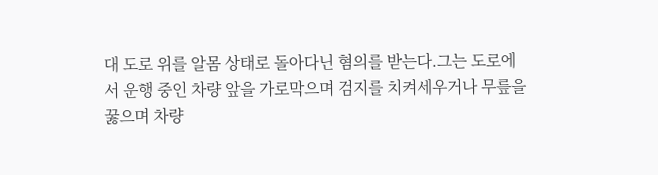대 도로 위를 알몸 상태로 돌아다닌 혐의를 받는다.그는 도로에서 운행 중인 차량 앞을 가로막으며 검지를 치켜세우거나 무릎을 꿇으며 차량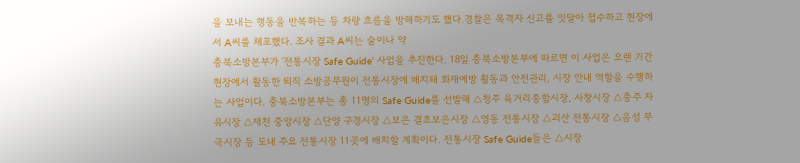을 보내는 행동을 반복하는 등 차량 흐름을 방해하기도 했다.경찰은 목격자 신고를 잇달아 접수하고 현장에서 A씨를 체포했다. 조사 결과 A씨는 술이나 약
충북소방본부가 ‘전통시장 Safe Guide’ 사업을 추진한다. 18일 충북소방본부에 따르면 이 사업은 오랜 기간 현장에서 활동한 퇴직 소방공무원이 전통시장에 배치돼 화재예방 활동과 안전관리, 시장 안내 역할을 수행하는 사업이다. 충북소방본부는 총 11명의 Safe Guide를 선발해 △청주 육거리종합시장, 사창시장 △충주 자유시장 △제천 중앙시장 △단양 구경시장 △보은 결초보은시장 △영동 전통시장 △괴산 전통시장 △음성 무극시장 등 도내 주요 전통시장 11곳에 배치할 계획이다. 전통시장 Safe Guide들은 △시장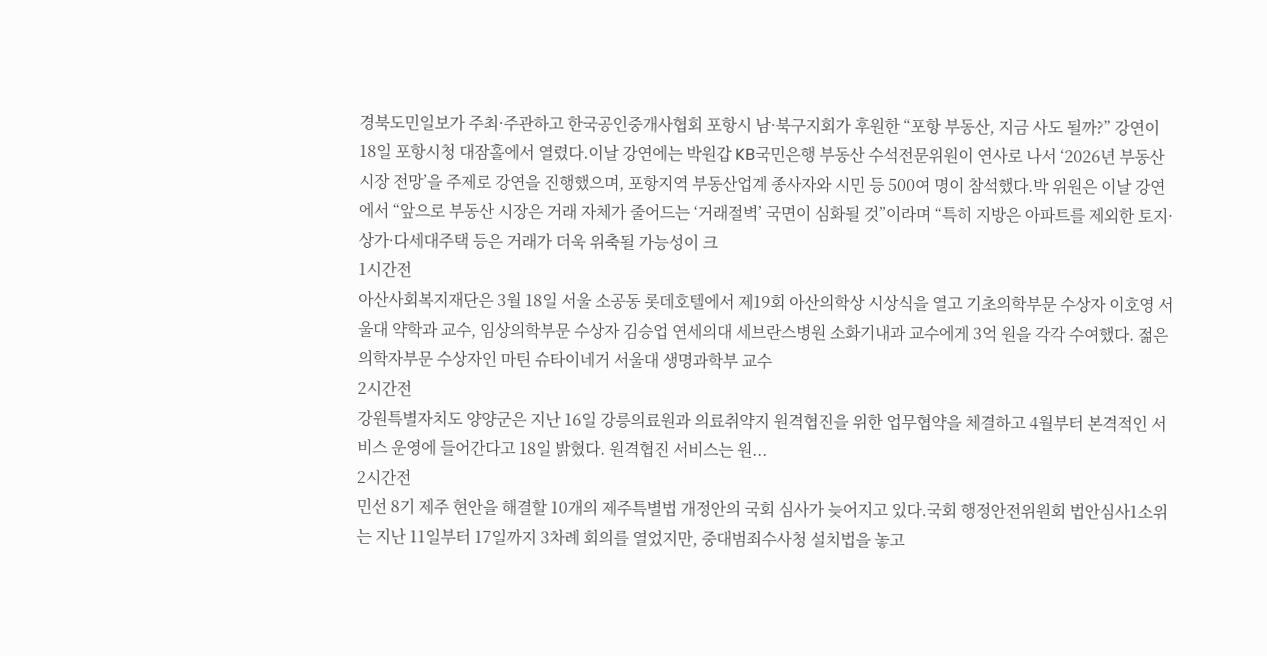경북도민일보가 주최·주관하고 한국공인중개사협회 포항시 남·북구지회가 후원한 “포항 부동산, 지금 사도 될까?” 강연이 18일 포항시청 대잠홀에서 열렸다.이날 강연에는 박원갑 KB국민은행 부동산 수석전문위원이 연사로 나서 ‘2026년 부동산 시장 전망’을 주제로 강연을 진행했으며, 포항지역 부동산업계 종사자와 시민 등 500여 명이 참석했다.박 위원은 이날 강연에서 “앞으로 부동산 시장은 거래 자체가 줄어드는 ‘거래절벽’ 국면이 심화될 것”이라며 “특히 지방은 아파트를 제외한 토지·상가·다세대주택 등은 거래가 더욱 위축될 가능성이 크
1시간전
아산사회복지재단은 3월 18일 서울 소공동 롯데호텔에서 제19회 아산의학상 시상식을 열고 기초의학부문 수상자 이호영 서울대 약학과 교수, 임상의학부문 수상자 김승업 연세의대 세브란스병원 소화기내과 교수에게 3억 원을 각각 수여했다. 젊은의학자부문 수상자인 마틴 슈타이네거 서울대 생명과학부 교수
2시간전
강원특별자치도 양양군은 지난 16일 강릉의료원과 의료취약지 원격협진을 위한 업무협약을 체결하고 4월부터 본격적인 서비스 운영에 들어간다고 18일 밝혔다. 원격협진 서비스는 원...
2시간전
민선 8기 제주 현안을 해결할 10개의 제주특별법 개정안의 국회 심사가 늦어지고 있다.국회 행정안전위원회 법안심사1소위는 지난 11일부터 17일까지 3차례 회의를 열었지만, 중대범죄수사청 설치법을 놓고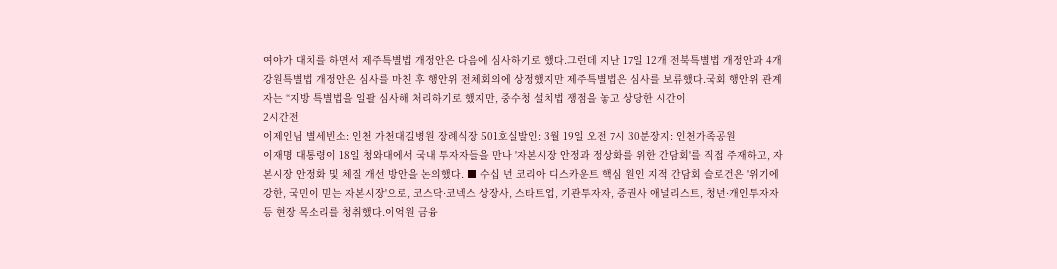여야가 대치를 하면서 제주특별법 개정안은 다음에 심사하기로 했다.그런데 지난 17일 12개 전북특별법 개정안과 4개 강원특별법 개정안은 심사를 마친 후 행안위 전체회의에 상정했지만 제주특별법은 심사를 보류했다.국회 행안위 관계자는 “지방 특별법을 일괄 심사해 처리하기로 했지만, 중수청 설치법 쟁점을 놓고 상당한 시간이
2시간전
이제인님 별세빈소: 인천 가천대길병원 장례식장 501호실발인: 3월 19일 오전 7시 30분장지: 인천가족공원
이재명 대통령이 18일 청와대에서 국내 투자자들을 만나 '자본시장 안정과 정상화를 위한 간담회'를 직접 주재하고, 자본시장 안정화 및 체질 개선 방안을 논의했다. ■ 수십 년 코리아 디스카운트 핵심 원인 지적 간담회 슬로건은 '위기에 강한, 국민이 믿는 자본시장'으로, 코스닥·코넥스 상장사, 스타트업, 기관투자자, 증권사 애널리스트, 청년·개인투자자 등 현장 목소리를 청취했다.이억원 금융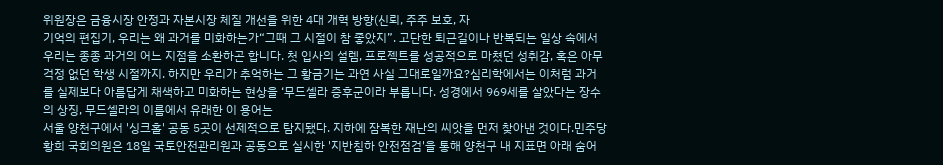위원장은 금융시장 안정과 자본시장 체질 개선을 위한 4대 개혁 방향(신뢰, 주주 보호, 자
기억의 편집기, 우리는 왜 과거를 미화하는가“그때 그 시절이 참 좋았지”. 고단한 퇴근길이나 반복되는 일상 속에서 우리는 종종 과거의 어느 지점을 소환하곤 합니다. 첫 입사의 설렘, 프로젝트를 성공적으로 마쳤던 성취감, 혹은 아무 걱정 없던 학생 시절까지. 하지만 우리가 추억하는 그 황금기는 과연 사실 그대로일까요?심리학에서는 이처럼 과거를 실제보다 아름답게 채색하고 미화하는 현상을 ‘무드셀라 증후군이라 부릅니다. 성경에서 969세를 살았다는 장수의 상징, 무드셀라의 이름에서 유래한 이 용어는
서울 양천구에서 '싱크홀' 공동 5곳이 선제적으로 탐지됐다. 지하에 잠복한 재난의 씨앗을 먼저 찾아낸 것이다.민주당 황희 국회의원은 18일 국토안전관리원과 공동으로 실시한 '지반침하 안전점검'을 통해 양천구 내 지표면 아래 숨어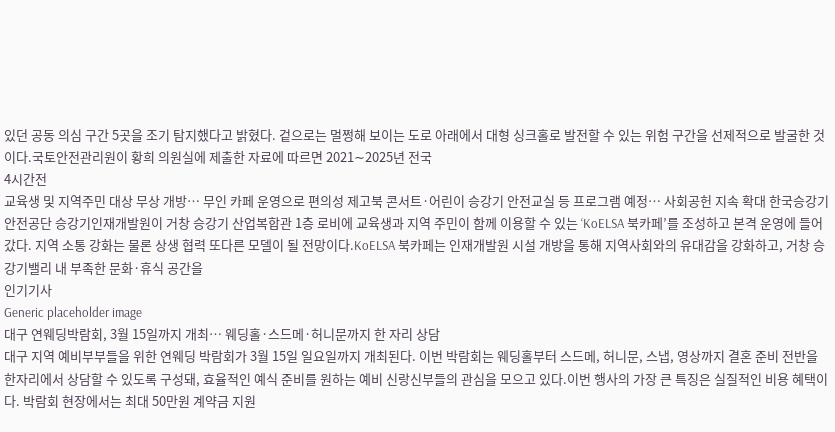있던 공동 의심 구간 5곳을 조기 탐지했다고 밝혔다. 겉으로는 멀쩡해 보이는 도로 아래에서 대형 싱크홀로 발전할 수 있는 위험 구간을 선제적으로 발굴한 것이다.국토안전관리원이 황희 의원실에 제출한 자료에 따르면 2021∼2025년 전국
4시간전
교육생 및 지역주민 대상 무상 개방… 무인 카페 운영으로 편의성 제고북 콘서트·어린이 승강기 안전교실 등 프로그램 예정… 사회공헌 지속 확대 한국승강기안전공단 승강기인재개발원이 거창 승강기 산업복합관 1층 로비에 교육생과 지역 주민이 함께 이용할 수 있는 ‘KoELSA 북카페’를 조성하고 본격 운영에 들어갔다. 지역 소통 강화는 물론 상생 협력 또다른 모델이 될 전망이다.KoELSA 북카페는 인재개발원 시설 개방을 통해 지역사회와의 유대감을 강화하고, 거창 승강기밸리 내 부족한 문화·휴식 공간을
인기기사
Generic placeholder image
대구 연웨딩박람회, 3월 15일까지 개최… 웨딩홀·스드메·허니문까지 한 자리 상담
대구 지역 예비부부들을 위한 연웨딩 박람회가 3월 15일 일요일까지 개최된다. 이번 박람회는 웨딩홀부터 스드메, 허니문, 스냅, 영상까지 결혼 준비 전반을 한자리에서 상담할 수 있도록 구성돼, 효율적인 예식 준비를 원하는 예비 신랑신부들의 관심을 모으고 있다.이번 행사의 가장 큰 특징은 실질적인 비용 혜택이다. 박람회 현장에서는 최대 50만원 계약금 지원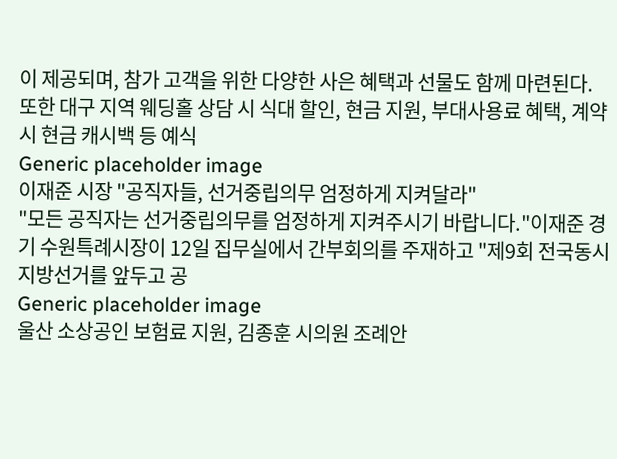이 제공되며, 참가 고객을 위한 다양한 사은 혜택과 선물도 함께 마련된다. 또한 대구 지역 웨딩홀 상담 시 식대 할인, 현금 지원, 부대사용료 혜택, 계약 시 현금 캐시백 등 예식
Generic placeholder image
이재준 시장 "공직자들, 선거중립의무 엄정하게 지켜달라"
"모든 공직자는 선거중립의무를 엄정하게 지켜주시기 바랍니다."이재준 경기 수원특례시장이 12일 집무실에서 간부회의를 주재하고 "제9회 전국동시지방선거를 앞두고 공
Generic placeholder image
울산 소상공인 보험료 지원, 김종훈 시의원 조례안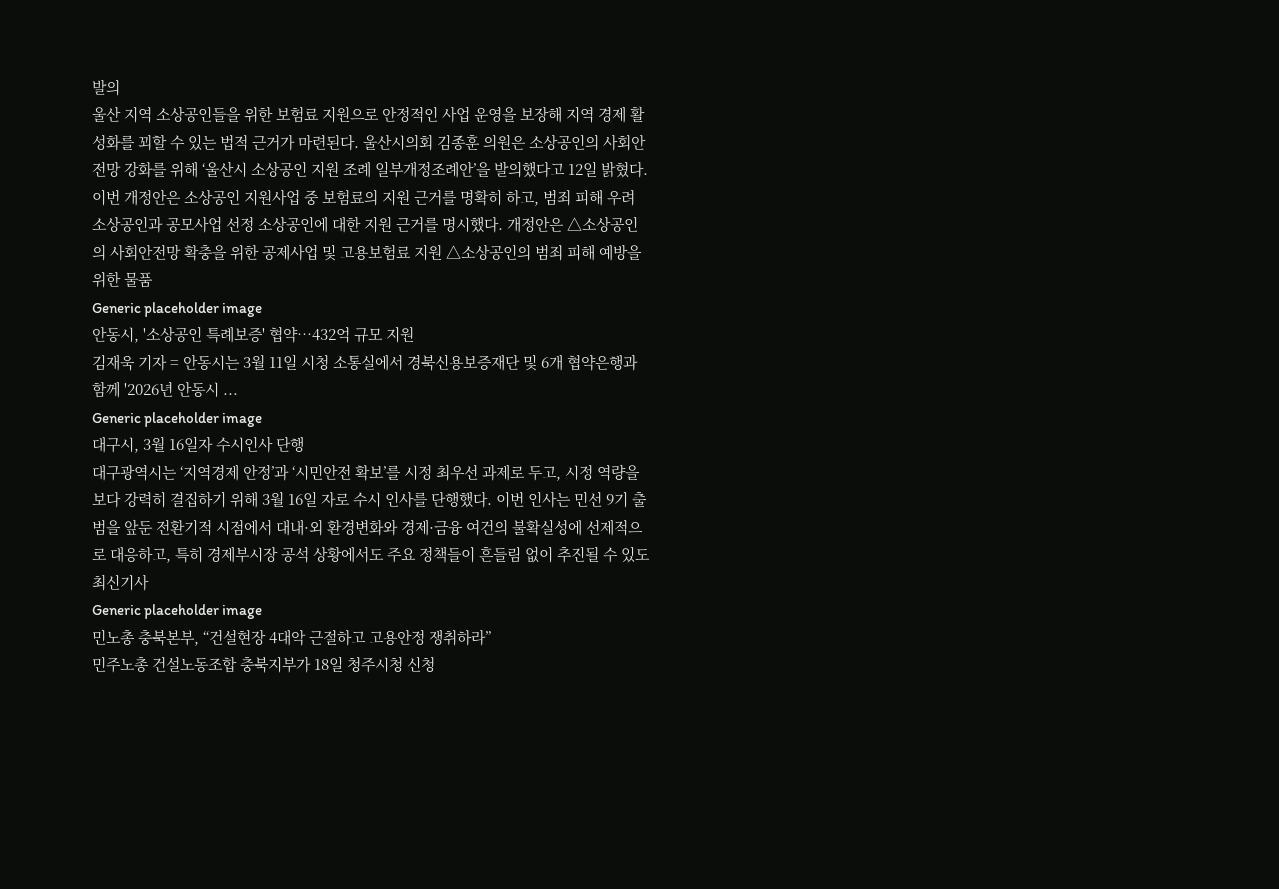발의
울산 지역 소상공인들을 위한 보험료 지원으로 안정적인 사업 운영을 보장해 지역 경제 활성화를 꾀할 수 있는 법적 근거가 마련된다. 울산시의회 김종훈 의원은 소상공인의 사회안전망 강화를 위해 ‘울산시 소상공인 지원 조례 일부개정조례안’을 발의했다고 12일 밝혔다. 이번 개정안은 소상공인 지원사업 중 보험료의 지원 근거를 명확히 하고, 범죄 피해 우려 소상공인과 공모사업 선정 소상공인에 대한 지원 근거를 명시했다. 개정안은 △소상공인의 사회안전망 확충을 위한 공제사업 및 고용보험료 지원 △소상공인의 범죄 피해 예방을 위한 물품
Generic placeholder image
안동시, '소상공인 특례보증' 협약…432억 규모 지원
김재욱 기자 = 안동시는 3월 11일 시청 소통실에서 경북신용보증재단 및 6개 협약은행과 함께 '2026년 안동시 ...
Generic placeholder image
대구시, 3월 16일자 수시인사 단행
대구광역시는 ‘지역경제 안정’과 ‘시민안전 확보’를 시정 최우선 과제로 두고, 시정 역량을 보다 강력히 결집하기 위해 3월 16일 자로 수시 인사를 단행했다. 이번 인사는 민선 9기 출범을 앞둔 전환기적 시점에서 대내·외 환경변화와 경제·금융 여건의 불확실성에 선제적으로 대응하고, 특히 경제부시장 공석 상황에서도 주요 정책들이 흔들림 없이 추진될 수 있도
최신기사
Generic placeholder image
민노총 충북본부, “건설현장 4대악 근절하고 고용안정 쟁취하라”
민주노총 건설노동조합 충북지부가 18일 청주시청 신청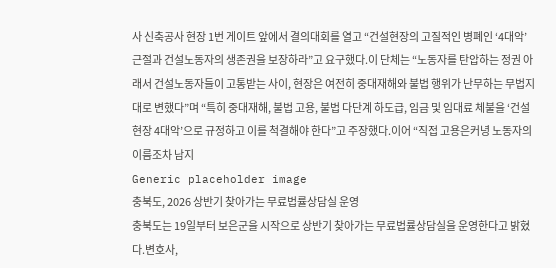사 신축공사 현장 1번 게이트 앞에서 결의대회를 열고 “건설현장의 고질적인 병폐인 ‘4대악’ 근절과 건설노동자의 생존권을 보장하라”고 요구했다.이 단체는 “노동자를 탄압하는 정권 아래서 건설노동자들이 고통받는 사이, 현장은 여전히 중대재해와 불법 행위가 난무하는 무법지대로 변했다”며 “특히 중대재해, 불법 고용, 불법 다단계 하도급, 임금 및 임대료 체불을 ‘건설현장 4대악’으로 규정하고 이를 척결해야 한다”고 주장했다.이어 “직접 고용은커녕 노동자의 이름조차 남지
Generic placeholder image
충북도, 2026 상반기 찾아가는 무료법률상담실 운영
충북도는 19일부터 보은군을 시작으로 상반기 찾아가는 무료법률상담실을 운영한다고 밝혔다.변호사,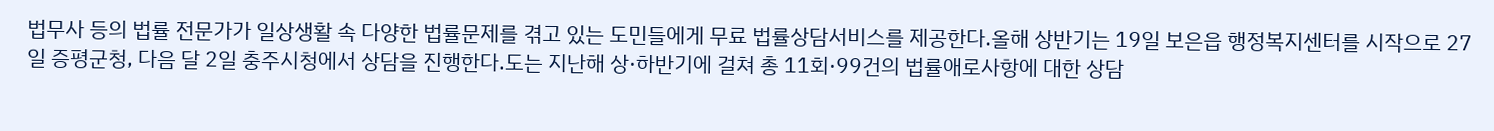법무사 등의 법률 전문가가 일상생활 속 다양한 법률문제를 겪고 있는 도민들에게 무료 법률상담서비스를 제공한다.올해 상반기는 19일 보은읍 행정복지센터를 시작으로 27일 증평군청, 다음 달 2일 충주시청에서 상담을 진행한다.도는 지난해 상·하반기에 걸쳐 총 11회·99건의 법률애로사항에 대한 상담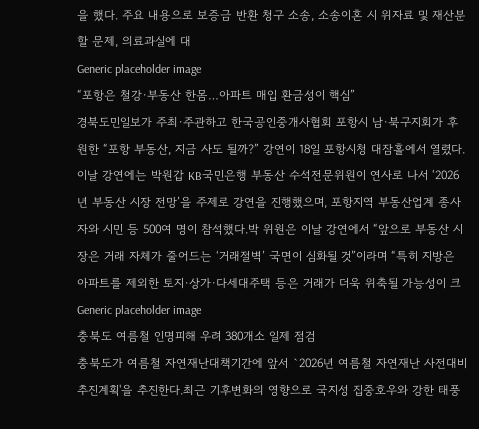을 했다. 주요 내용으로 보증금 반환 청구 소송, 소송이혼 시 위자료 및 재산분할 문제, 의료과실에 대
Generic placeholder image
“포항은 철강·부동산 한몸…아파트 매입 환금성이 핵심”
경북도민일보가 주최·주관하고 한국공인중개사협회 포항시 남·북구지회가 후원한 “포항 부동산, 지금 사도 될까?” 강연이 18일 포항시청 대잠홀에서 열렸다.이날 강연에는 박원갑 KB국민은행 부동산 수석전문위원이 연사로 나서 ‘2026년 부동산 시장 전망’을 주제로 강연을 진행했으며, 포항지역 부동산업계 종사자와 시민 등 500여 명이 참석했다.박 위원은 이날 강연에서 “앞으로 부동산 시장은 거래 자체가 줄어드는 ‘거래절벽’ 국면이 심화될 것”이라며 “특히 지방은 아파트를 제외한 토지·상가·다세대주택 등은 거래가 더욱 위축될 가능성이 크
Generic placeholder image
충북도 여름철 인명피해 우려 380개소 일제 점검
충북도가 여름철 자연재난대책기간에 앞서 `2026년 여름철 자연재난 사전대비 추진계획'을 추진한다.최근 기후변화의 영향으로 국지성 집중호우와 강한 태풍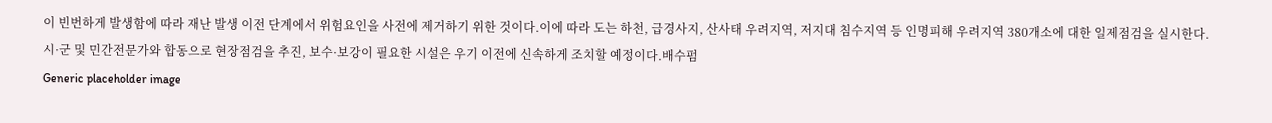이 빈번하게 발생함에 따라 재난 발생 이전 단계에서 위험요인을 사전에 제거하기 위한 것이다.이에 따라 도는 하천, 급경사지, 산사태 우려지역, 저지대 침수지역 등 인명피해 우려지역 380개소에 대한 일제점검을 실시한다. 시·군 및 민간전문가와 합동으로 현장점검을 추진, 보수·보강이 필요한 시설은 우기 이전에 신속하게 조치할 예정이다.배수펌
Generic placeholder image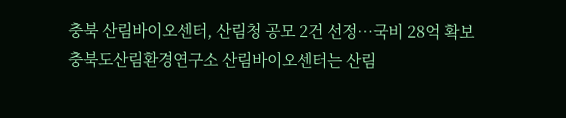충북 산림바이오센터, 산림청 공모 2건 선정…국비 28억 확보
충북도산림환경연구소 산림바이오센터는 산림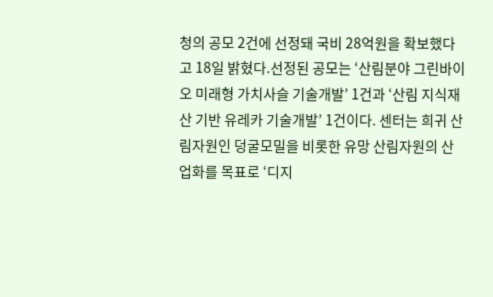청의 공모 2건에 선정돼 국비 28억원을 확보했다고 18일 밝혔다.선정된 공모는 ‘산림분야 그린바이오 미래형 가치사슬 기술개발’ 1건과 ‘산림 지식재산 기반 유레카 기술개발’ 1건이다. 센터는 희귀 산림자원인 덩굴모밀을 비롯한 유망 산림자원의 산업화를 목표로 ‘디지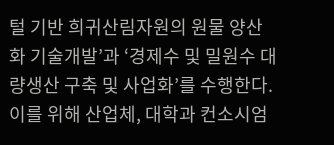털 기반 희귀산림자원의 원물 양산화 기술개발’과 ‘경제수 및 밀원수 대량생산 구축 및 사업화’를 수행한다. 이를 위해 산업체, 대학과 컨소시엄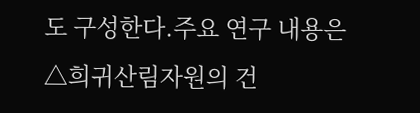도 구성한다.주요 연구 내용은 △희귀산림자원의 건